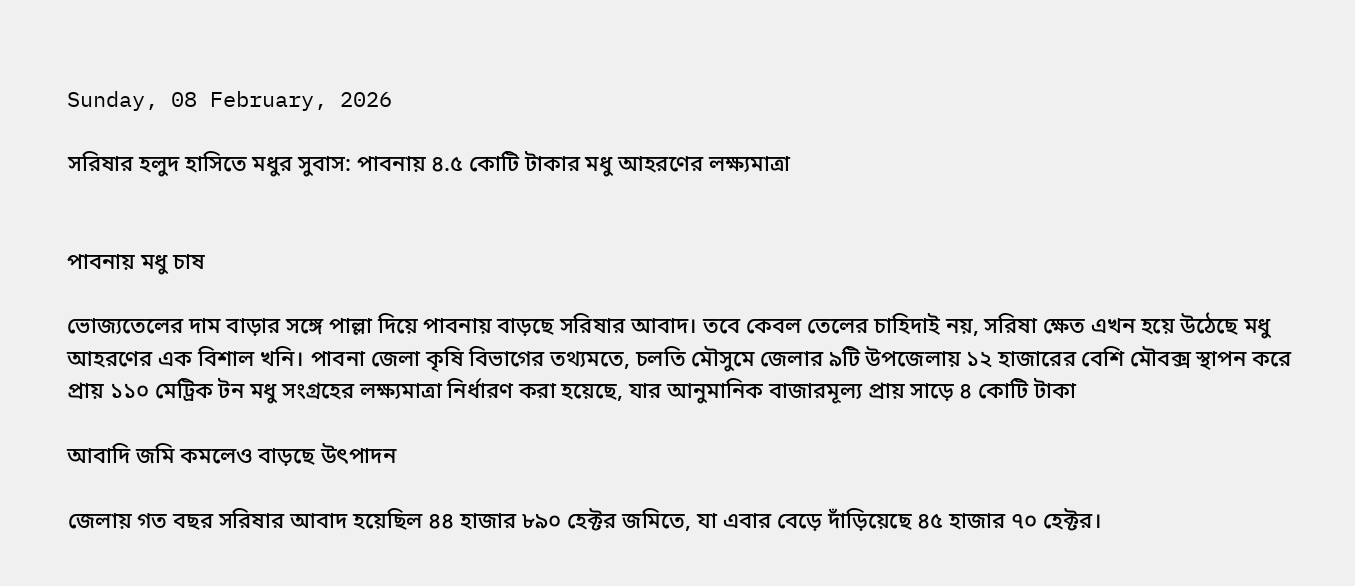Sunday, 08 February, 2026

সরিষার হলুদ হাসিতে মধুর সুবাস: পাবনায় ৪.৫ কোটি টাকার মধু আহরণের লক্ষ্যমাত্রা


পাবনায় মধু চাষ

ভোজ্যতেলের দাম বাড়ার সঙ্গে পাল্লা দিয়ে পাবনায় বাড়ছে সরিষার আবাদ। তবে কেবল তেলের চাহিদাই নয়, সরিষা ক্ষেত এখন হয়ে উঠেছে মধু আহরণের এক বিশাল খনি। পাবনা জেলা কৃষি বিভাগের তথ্যমতে, চলতি মৌসুমে জেলার ৯টি উপজেলায় ১২ হাজারের বেশি মৌবক্স স্থাপন করে প্রায় ১১০ মেট্রিক টন মধু সংগ্রহের লক্ষ্যমাত্রা নির্ধারণ করা হয়েছে, যার আনুমানিক বাজারমূল্য প্রায় সাড়ে ৪ কোটি টাকা

আবাদি জমি কমলেও বাড়ছে উৎপাদন

জেলায় গত বছর সরিষার আবাদ হয়েছিল ৪৪ হাজার ৮৯০ হেক্টর জমিতে, যা এবার বেড়ে দাঁড়িয়েছে ৪৫ হাজার ৭০ হেক্টর।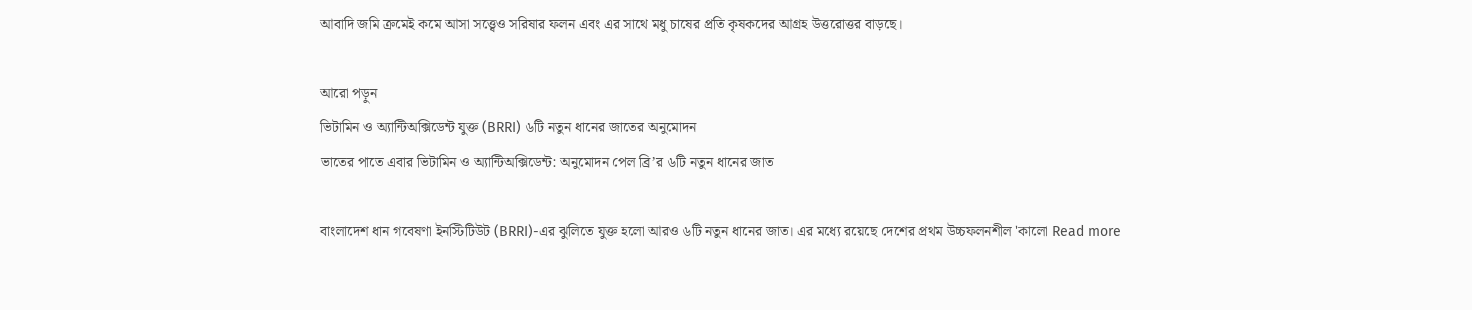আবাদি জমি ক্রমেই কমে আসা সত্ত্বেও সরিষার ফলন এবং এর সাথে মধু চাষের প্রতি কৃষকদের আগ্রহ উত্তরোত্তর বাড়ছে।

আরো পড়ুন
ভিটামিন ও অ্যান্টিঅক্সিডেন্ট যুক্ত (BRRI) ৬টি নতুন ধানের জাতের অনুমোদন
ভাতের পাতে এবার ভিটামিন ও অ্যান্টিঅক্সিডেন্ট: অনুমোদন পেল ব্রি’র ৬টি নতুন ধানের জাত

বাংলাদেশ ধান গবেষণা ইনস্টিটিউট (BRRI)-এর ঝুলিতে যুক্ত হলো আরও ৬টি নতুন ধানের জাত। এর মধ্যে রয়েছে দেশের প্রথম উচ্চফলনশীল 'কালো Read more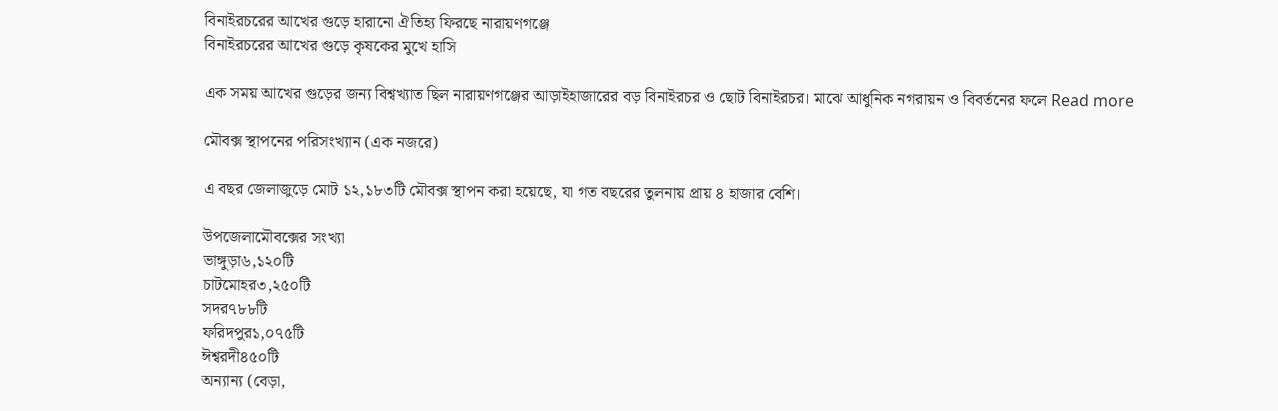বিনাইরচরের আখের গুড়ে হারানো ঐতিহ্য ফিরছে নারায়ণগঞ্জে
বিনাইরচরের আখের গুড়ে কৃষকের মুখে হাসি

এক সময় আখের গুড়ের জন্য বিশ্বখ্যাত ছিল নারায়ণগঞ্জের আড়াইহাজারের বড় বিনাইরচর ও ছোট বিনাইরচর। মাঝে আধুনিক নগরায়ন ও বিবর্তনের ফলে Read more

মৌবক্স স্থাপনের পরিসংখ্যান (এক নজরে)

এ বছর জেলাজুড়ে মোট ১২,১৮৩টি মৌবক্স স্থাপন করা হয়েছে, যা গত বছরের তুলনায় প্রায় ৪ হাজার বেশি।

উপজেলামৌবক্সের সংখ্যা
ভাঙ্গুড়া৬,১২০টি
চাটমোহর৩,২৫০টি
সদর৭৮৮টি
ফরিদপুর১,০৭৫টি
ঈশ্বরদী৪৫০টি
অন্যান্য (বেড়া,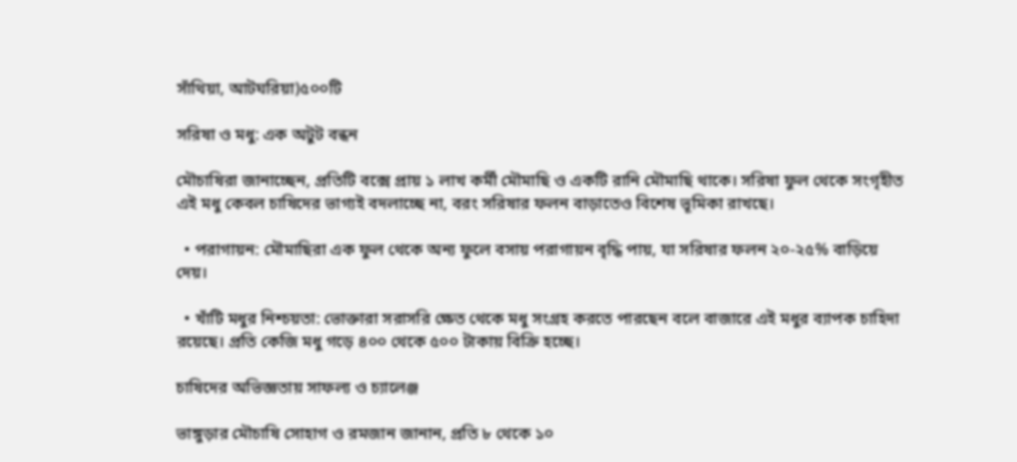সাঁথিয়া, আটঘরিয়া)৫০০টি

সরিষা ও মধু: এক অটুট বন্ধন

মৌচাষিরা জানাচ্ছেন, প্রতিটি বক্সে প্রায় ১ লাখ কর্মী মৌমাছি ও একটি রানি মৌমাছি থাকে। সরিষা ফুল থেকে সংগৃহীত এই মধু কেবল চাষিদের ভাগ্যই বদলাচ্ছে না, বরং সরিষার ফলন বাড়াতেও বিশেষ ভূমিকা রাখছে।

  • পরাগায়ন: মৌমাছিরা এক ফুল থেকে অন্য ফুলে বসায় পরাগায়ন বৃদ্ধি পায়, যা সরিষার ফলন ২০-২৫% বাড়িয়ে দেয়।

  • খাঁটি মধুর নিশ্চয়তা: ভোক্তারা সরাসরি ক্ষেত থেকে মধু সংগ্রহ করতে পারছেন বলে বাজারে এই মধুর ব্যাপক চাহিদা রয়েছে। প্রতি কেজি মধু গড়ে ৪০০ থেকে ৫০০ টাকায় বিক্রি হচ্ছে।

চাষিদের অভিজ্ঞতায় সাফল্য ও চ্যালেঞ্জ

ভাঙ্গুড়ার মৌচাষি সোহাগ ও রমজান জানান, প্রতি ৮ থেকে ১০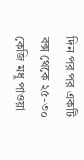দিন পর পর একটি বক্স থেকে ২৫-৩০ কেজি মধু পাওয়া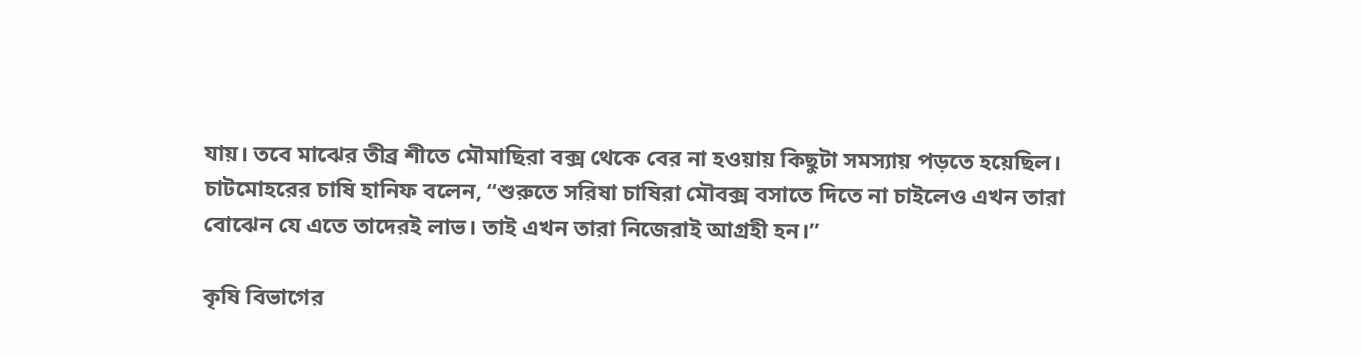যায়। তবে মাঝের তীব্র শীতে মৌমাছিরা বক্স থেকে বের না হওয়ায় কিছুটা সমস্যায় পড়তে হয়েছিল। চাটমোহরের চাষি হানিফ বলেন, “শুরুতে সরিষা চাষিরা মৌবক্স বসাতে দিতে না চাইলেও এখন তারা বোঝেন যে এতে তাদেরই লাভ। তাই এখন তারা নিজেরাই আগ্রহী হন।”

কৃষি বিভাগের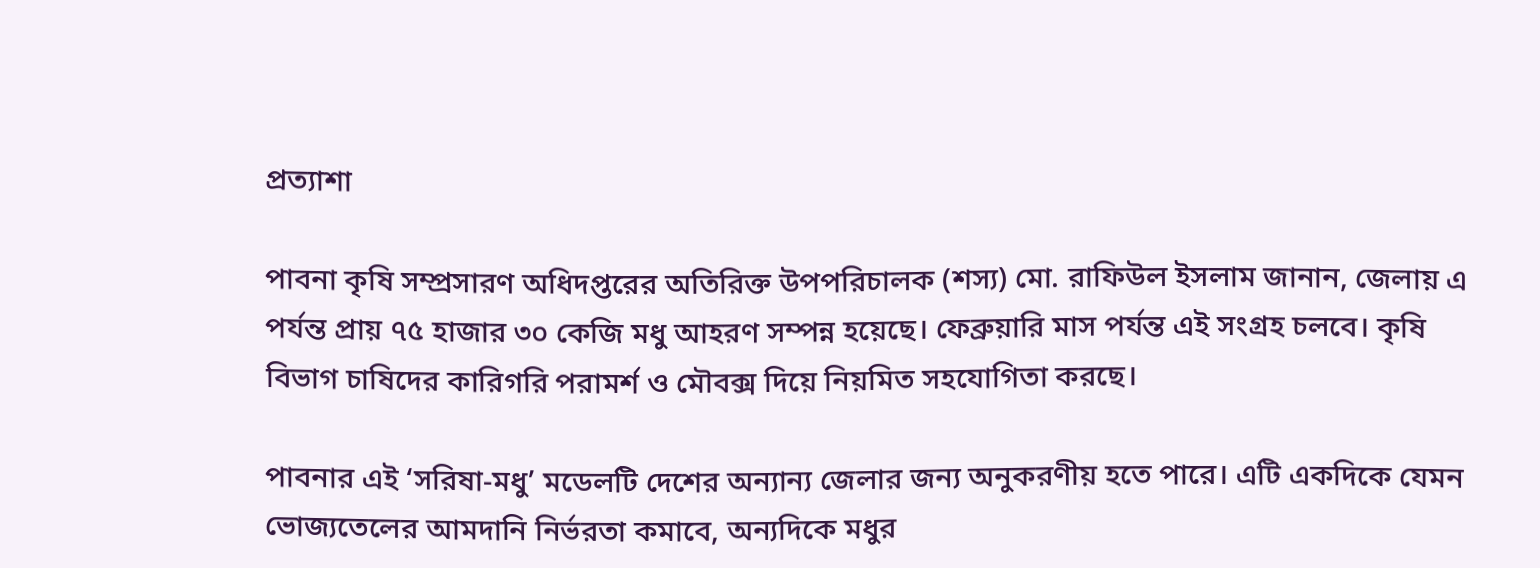প্রত্যাশা

পাবনা কৃষি সম্প্রসারণ অধিদপ্তরের অতিরিক্ত উপপরিচালক (শস্য) মো. রাফিউল ইসলাম জানান, জেলায় এ পর্যন্ত প্রায় ৭৫ হাজার ৩০ কেজি মধু আহরণ সম্পন্ন হয়েছে। ফেব্রুয়ারি মাস পর্যন্ত এই সংগ্রহ চলবে। কৃষি বিভাগ চাষিদের কারিগরি পরামর্শ ও মৌবক্স দিয়ে নিয়মিত সহযোগিতা করছে।

পাবনার এই ‘সরিষা-মধু’ মডেলটি দেশের অন্যান্য জেলার জন্য অনুকরণীয় হতে পারে। এটি একদিকে যেমন ভোজ্যতেলের আমদানি নির্ভরতা কমাবে, অন্যদিকে মধুর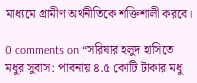মাধ্যমে গ্রামীণ অর্থনীতিকে শক্তিশালী করবে।

0 comments on “সরিষার হলুদ হাসিতে মধুর সুবাস: পাবনায় ৪.৫ কোটি টাকার মধু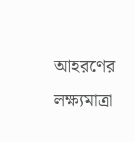আহরণের লক্ষ্যমাত্রা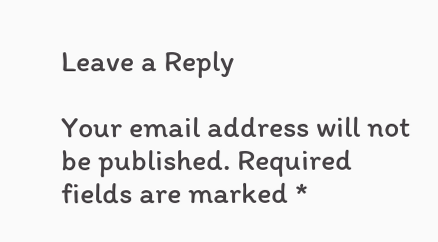Leave a Reply

Your email address will not be published. Required fields are marked *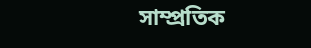সাম্প্রতিক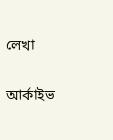লেখা

আর্কাইভ